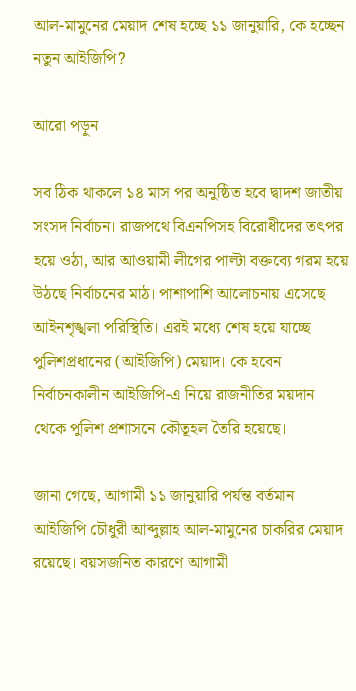আল-মামুনের মেয়াদ শেষ হচ্ছে ১১ জানুয়ারি, কে হচ্ছেন নতুন আইজিপি?

আরো পড়ুন

সব ঠিক থাকলে ১৪ মাস পর অনুষ্ঠিত হবে দ্বাদশ জাতীয় সংসদ নির্বাচন। রাজপথে বিএনপিসহ বিরোধীদের তৎপর হয়ে ওঠা, আর আওয়ামী লীগের পাল্টা বক্তব্যে গরম হয়ে উঠছে নির্বাচনের মাঠ। পাশাপাশি আলোচনায় এসেছে আইনশৃঙ্খলা পরিস্থিতি। এরই মধ্যে শেষ হয়ে যাচ্ছে পুলিশপ্রধানের (আইজিপি) মেয়াদ। কে হবেন নির্বাচনকালীন আইজিপি-এ নিয়ে রাজনীতির ময়দান থেকে পুলিশ প্রশাসনে কৌতূহল তৈরি হয়েছে।

জানা গেছে, আগামী ১১ জানুয়ারি পর্যন্ত বর্তমান আইজিপি চৌধুরী আব্দুল্লাহ আল-মামুনের চাকরির মেয়াদ রয়েছে। বয়সজনিত কারণে আগামী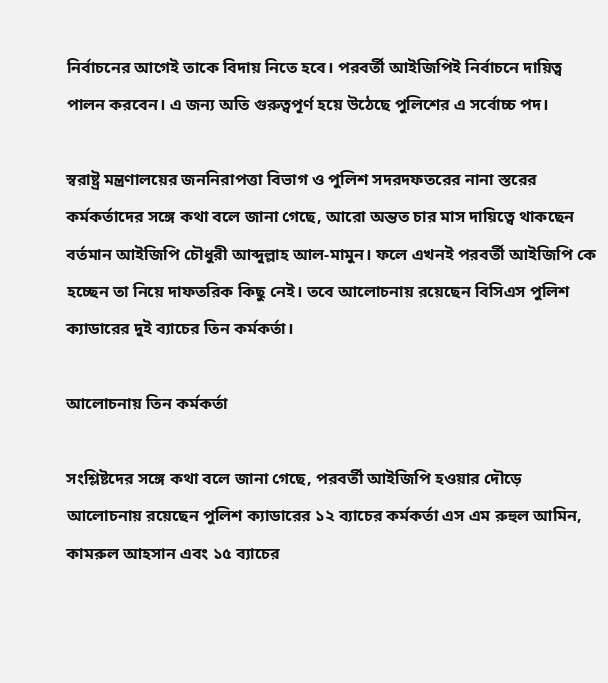নির্বাচনের আগেই তাকে বিদায় নিতে হবে। পরবর্তী আইজিপিই নির্বাচনে দায়িত্ব পালন করবেন। এ জন্য অতি গুরুত্বপূর্ণ হয়ে উঠেছে পুলিশের এ সর্বোচ্চ পদ।

স্বরাষ্ট্র মন্ত্রণালয়ের জননিরাপত্তা বিভাগ ও পুলিশ সদরদফতরের নানা স্তরের কর্মকর্তাদের সঙ্গে কথা বলে জানা গেছে, আরো অন্তত চার মাস দায়িত্বে থাকছেন বর্তমান আইজিপি চৌধুরী আব্দুল্লাহ আল-মামুন। ফলে এখনই পরবর্তী আইজিপি কে হচ্ছেন তা নিয়ে দাফতরিক কিছু নেই। তবে আলোচনায় রয়েছেন বিসিএস পুলিশ ক্যাডারের দুই ব্যাচের তিন কর্মকর্তা।

আলোচনায় তিন কর্মকর্তা

সংশ্লিষ্টদের সঙ্গে কথা বলে জানা গেছে, পরবর্তী আইজিপি হওয়ার দৌড়ে আলোচনায় রয়েছেন পুলিশ ক্যাডারের ১২ ব্যাচের কর্মকর্তা এস এম রুহুল আমিন, কামরুল আহসান এবং ১৫ ব্যাচের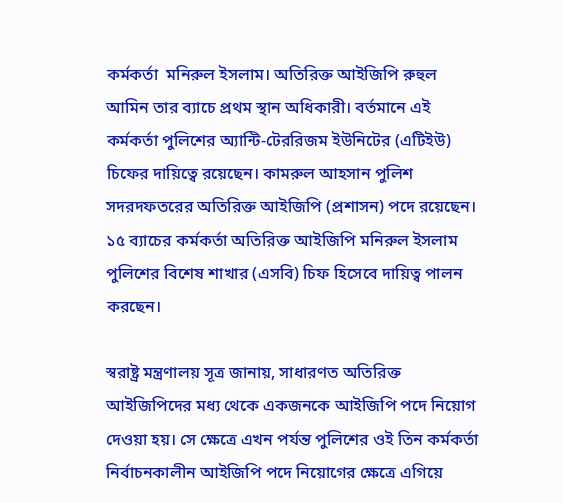কর্মকর্তা  মনিরুল ইসলাম। অতিরিক্ত আইজিপি রুহুল আমিন তার ব্যাচে প্রথম স্থান অধিকারী। বর্তমানে এই কর্মকর্তা পুলিশের অ্যান্টি-টেররিজম ইউনিটের (এটিইউ) চিফের দায়িত্বে রয়েছেন। কামরুল আহসান পুলিশ সদরদফতরের অতিরিক্ত আইজিপি (প্রশাসন) পদে রয়েছেন। ১৫ ব্যাচের কর্মকর্তা অতিরিক্ত আইজিপি মনিরুল ইসলাম পুলিশের বিশেষ শাখার (এসবি) চিফ হিসেবে দায়িত্ব পালন করছেন।

স্বরাষ্ট্র মন্ত্রণালয় সূত্র জানায়, সাধারণত অতিরিক্ত আইজিপিদের মধ্য থেকে একজনকে আইজিপি পদে নিয়োগ দেওয়া হয়। সে ক্ষেত্রে এখন পর্যন্ত পুলিশের ওই তিন কর্মকর্তা নির্বাচনকালীন আইজিপি পদে নিয়োগের ক্ষেত্রে এগিয়ে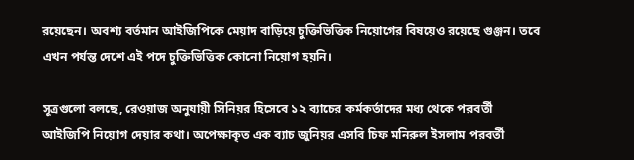রয়েছেন। অবশ্য বর্তমান আইজিপিকে মেয়াদ বাড়িয়ে চুক্তিভিত্তিক নিয়োগের বিষয়েও রয়েছে গুঞ্জন। তবে এখন পর্যন্ত দেশে এই পদে চুক্তিভিত্তিক কোনো নিয়োগ হয়নি।

সূত্রগুলো বলছে, রেওয়াজ অনুযায়ী সিনিয়র হিসেবে ১২ ব্যাচের কর্মকর্তাদের মধ্য থেকে পরবর্তী আইজিপি নিয়োগ দেয়ার কথা। অপেক্ষাকৃত এক ব্যাচ জুনিয়র এসবি চিফ মনিরুল ইসলাম পরবর্তী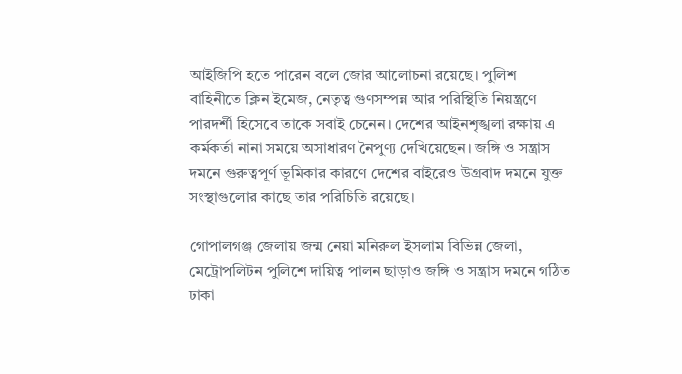আইজিপি হতে পারেন বলে জোর আলোচনা রয়েছে। পুলিশ বাহিনীতে ক্লিন ইমেজ, নেতৃত্ব গুণসম্পন্ন আর পরিস্থিতি নিয়ন্ত্রণে পারদর্শী হিসেবে তাকে সবাই চেনেন। দেশের আইনশৃঙ্খলা রক্ষায় এ কর্মকর্তা নানা সময়ে অসাধারণ নৈপুণ্য দেখিয়েছেন। জঙ্গি ও সন্ত্রাস দমনে গুরুত্বপূর্ণ ভূমিকার কারণে দেশের বাইরেও উগ্রবাদ দমনে যুক্ত সংস্থাগুলোর কাছে তার পরিচিতি রয়েছে।

গোপালগঞ্জ জেলায় জন্ম নেয়া মনিরুল ইসলাম বিভিন্ন জেলা, মেট্রোপলিটন পুলিশে দায়িত্ব পালন ছাড়াও জঙ্গি ও সন্ত্রাস দমনে গঠিত ঢাকা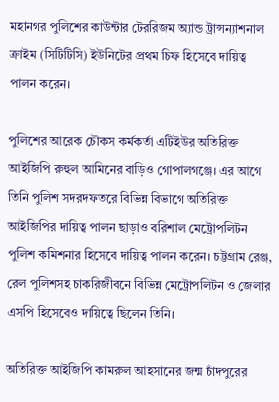মহানগর পুলিশের কাউন্টার টেররিজম অ্যান্ড ট্রান্সন্যাশনাল ক্রাইম (সিটিটিসি) ইউনিটের প্রথম চিফ হিসেবে দায়িত্ব পালন করেন।

পুলিশের আরেক চৌকস কর্মকর্তা এটিইউর অতিরিক্ত আইজিপি রুহুল আমিনের বাড়িও গোপালগঞ্জে। এর আগে তিনি পুলিশ সদরদফতরে বিভিন্ন বিভাগে অতিরিক্ত আইজিপির দায়িত্ব পালন ছাড়াও বরিশাল মেট্রোপলিটন পুলিশ কমিশনার হিসেবে দায়িত্ব পালন করেন। চট্টগ্রাম রেঞ্জ, রেল পুলিশসহ চাকরিজীবনে বিভিন্ন মেট্রোপলিটন ও জেলার এসপি হিসেবেও দায়িত্বে ছিলেন তিনি।

অতিরিক্ত আইজিপি কামরুল আহসানের জন্ম চাঁদপুরের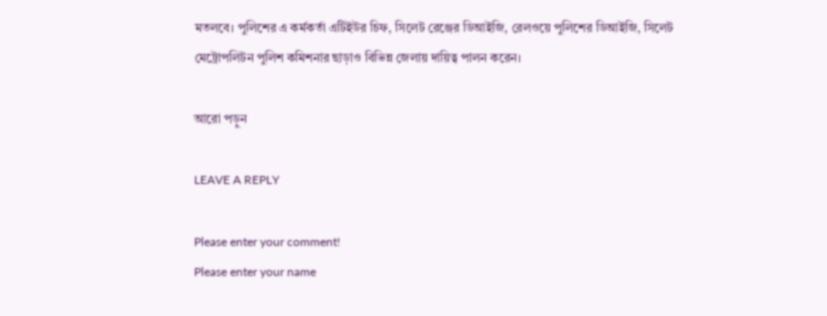মতলবে। পুলিশের এ কর্মকর্তা এটিইউর চিফ, সিলেট রেঞ্জের ডিআইজি, রেলওয়ে পুলিশের ডিআইজি, সিলেট মেট্রোপলিটন পুলিশ কমিশনার ছাড়াও বিভিন্ন জেলায় দায়িত্ব পালন করেন।

আরো পড়ুন

LEAVE A REPLY

Please enter your comment!
Please enter your name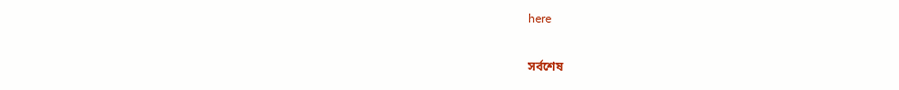here

সর্বশেষ